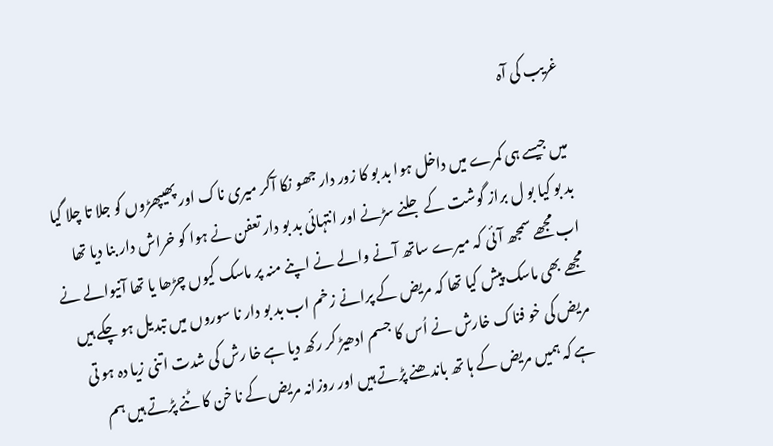غریب کی آہ

میں جیسے ہی کمرے میں داخل ہوا بد بو کا زور دار جھو نکا آکر میری ناک اور پھیپھڑوں کو جلا تا چلا گیا بد بو کیا بو ل براز گوشت کے جلنے سڑنے اور انتہائی بد بو دار تعفن نے ہوا کو خراش دار بنا دیا تھا اب مجھے سمجھ آئی کہ میرے ساتھ آنے والے نے اپنے منہ پر ماسک کیوں چڑھا یا تھا آنیوالے نے مجھے بھی ماسک پیش کیا تھا کہ مریض کے پرانے زخم اب بد بو دار نا سوروں میں تبدیل ہو چکے ہیں مریض کی خو فناک خارش نے اُس کا جسم ادھیڑ کر رکھ دیا ہے خا رش کی شدت اتنی زیا دہ ہو تی ہے کہ ہمیں مریض کے ہا تھ باندھنے پڑتے ہیں اور روزانہ مریض کے نا خن کا ٹنے پڑتے ہیں ہم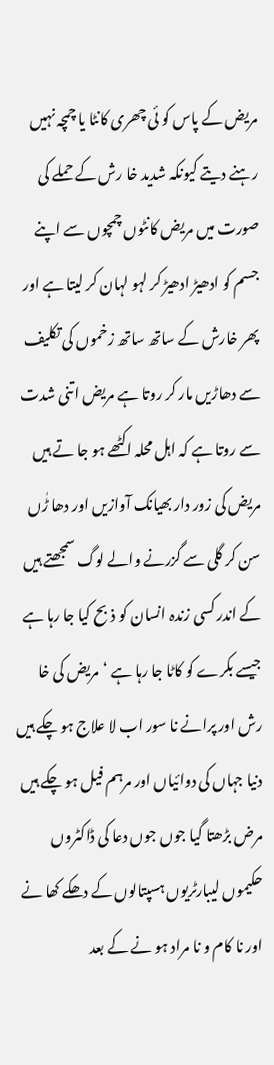مریض کے پاس کو ئی چھری کانٹا یا چمچہ نہیں رہنے دیتے کیونکہ شدید خا رش کے حملے کی صورت میں مریض کانٹوں چمچوں سے اپنے جسم کو ادھیڑ ادھیڑ کر لہو لہان کر لیتا ہے اور پھر خارش کے ساتھ ساتھ زخموں کی تکلیف سے دھاڑیں مار کر روتا ہے مریض اتنی شدت سے روتا ہے کہ اہل محلہ اکٹھے ہو جا تے ہیں مریض کی زور دار بھیانک آوازیں اور دھا ڑٰں سن کر گلی سے گزرنے والے لوگ سمجھتے ہیں کے اندر کسی زندہ انسان کو ذبح کیا جا رہا ہے جیسے بکرے کو کاٹا جا رہا ہے ‘مریض کی خا رش اور پرانے نا سور اب لا علاج ہو چکے ہیں دنیا جہاں کی دوائیاں اور مرہم فیل ہو چکے ہیں مرض بڑھتا گیا جوں جوں دعا کی ڈاکٹروں حکیموں لیبارٹریوں ہسپتالوں کے دھکے کھا نے اور نا کام و نا مراد ہو نے کے بعد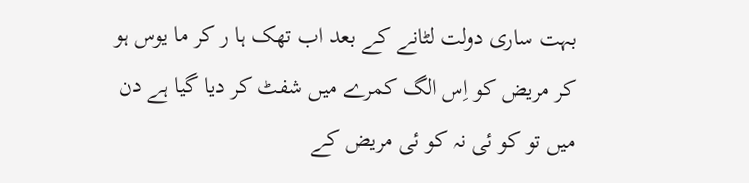بہت ساری دولت لٹانے کے بعد اب تھک ہا ر کر ما یوس ہو کر مریض کو اِس الگ کمرے میں شفٹ کر دیا گیا ہے دن میں تو کو ئی نہ کو ئی مریض کے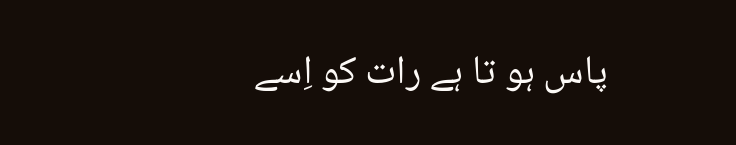پاس ہو تا ہے رات کو اِسے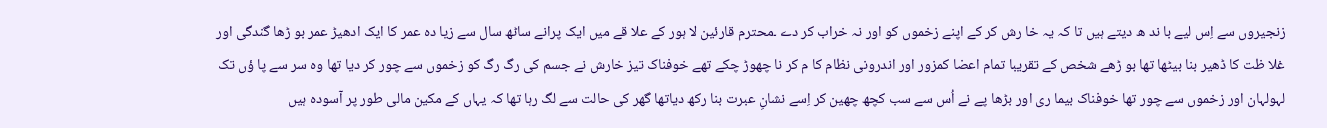زنجیروں سے اِس لیے با ند ھ دیتے ہیں تا کہ یہ خا رش کر کے اپنے زخموں کو اور نہ خراب کر دے ۔محترم قارئین لا ہور کے علا قے میں ایک پرانے ساٹھ سال سے زیا دہ عمر کا ایک ادھیڑ عمر بو ڑھا گندگی اور غلا ظت کا ڈھیر بنا بیٹھا تھا بو ڑھے شخص کے تقریبا تمام اعضا کمزور اور اندرونی نظام کا م کر نا چھوڑ چکے تھے خوفناک تیز خارش نے جسم کی رگ رگ کو زخموں سے چور کر دیا تھا وہ سر سے پا ؤں تک لہولہان اور زخموں سے چور تھا خوفناک بیما ری اور بڑھا پے نے اُس سے سب کچھ چھین کر اِسے نشانِ عبرت بنا رکھ دیاتھا گھر کی حالت سے لگ رہا تھا کہ یہاں کے مکین مالی طور پر آسودہ ہیں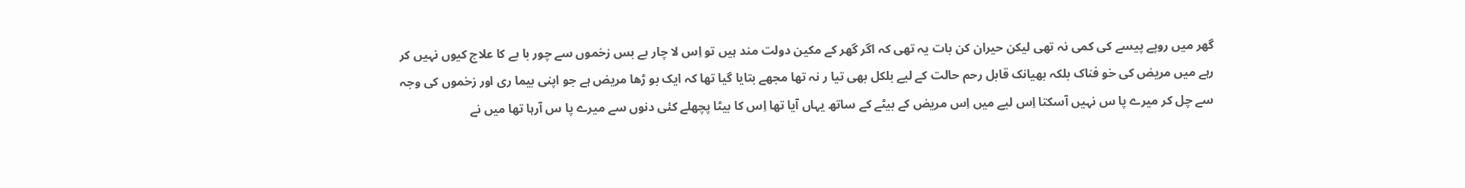گھر میں روپے پیسے کی کمی نہ تھی لیکن حیران کن بات یہ تھی کہ اگر گھر کے مکین دولت مند ہیں تو اِس لا چار بے بس زخموں سے چور با بے کا علاج کیوں نہیں کر رہے میں مریض کی خو فناک بلکہ بھیانک قابل رحم حالت کے لیے بلکل بھی تیا ر نہ تھا مجھے بتایا گیا تھا کہ ایک بو ڑھا مریض ہے جو اپنی بیما ری اور زخموں کی وجہ سے چل کر میرے پا س نہیں آسکتا اِس لیے میں اِس مریض کے بیٹے کے ساتھ یہاں آیا تھا اِس کا بیٹا پچھلے کئی دنوں سے میرے پا س آرہا تھا میں نے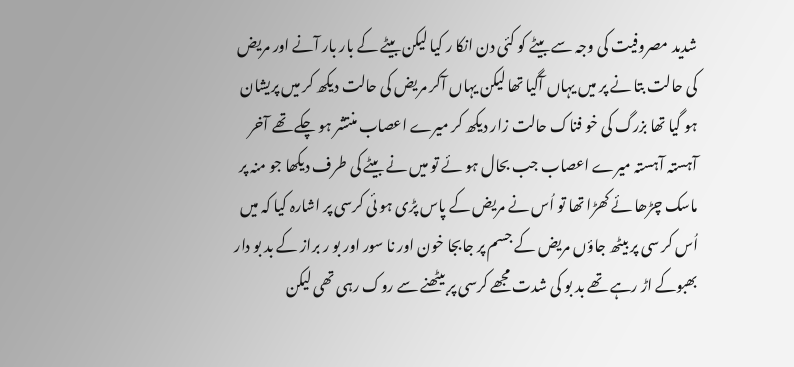شدید مصروفیت کی وجہ سے بیٹے کو کئی دن انکا ر کیا لیکن بیٹے کے بار بار آنے اور مریض کی حالت بتا نے پر میں یہاں آگیا تھا لیکن یہاں آکر مریض کی حالت دیکھ کر میں پریشان ہو گیا تھا بزرگ کی خو فناک حالت زار دیکھ کر میرے اعصاب منتشر ہو چکے تھے آخر آہستہ آہستہ میرے اعصاب جب بحال ہو ئے تو میں نے بیٹے کی طرف دیکھا جو منہ پر ماسک چڑھا ئے کھڑا تھا تو اُس نے مریض کے پاس پڑی ہو ئی کرسی پر اشارہ کیا کہ میں اُس کر سی پر بیٹھ جاؤں مریض کے جسم پر جابجا خون اور نا سور اور بو ر براز کے بد بو دار بھبوکے اڑ رہے تھے بد بو کی شدت مجھے کرسی پر بیٹھنے سے روک رہی تھی لیکن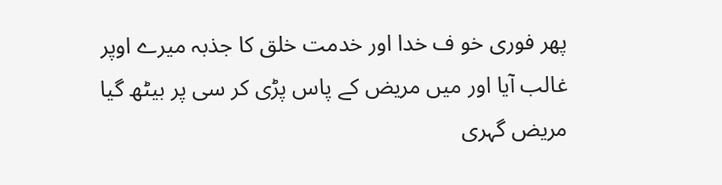پھر فوری خو ف خدا اور خدمت خلق کا جذبہ میرے اوپر غالب آیا اور میں مریض کے پاس پڑی کر سی پر بیٹھ گیا مریض گہری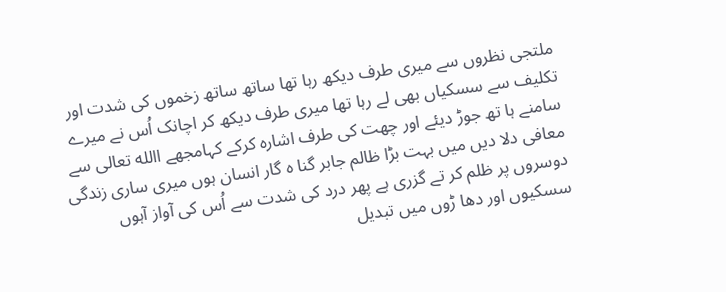ملتجی نظروں سے میری طرف دیکھ رہا تھا ساتھ ساتھ زخموں کی شدت اور تکلیف سے سسکیاں بھی لے رہا تھا میری طرف دیکھ کر اچانک اُس نے میرے سامنے ہا تھ جوڑ دیئے اور چھت کی طرف اشارہ کرکے کہامجھے االله تعالی سے معافی دلا دیں میں بہت بڑا ظالم جابر گنا ہ گار انسان ہوں میری ساری زندگی دوسروں پر ظلم کر تے گزری ہے پھر درد کی شدت سے اُس کی آواز آہوں سسکیوں اور دھا ڑوں میں تبدیل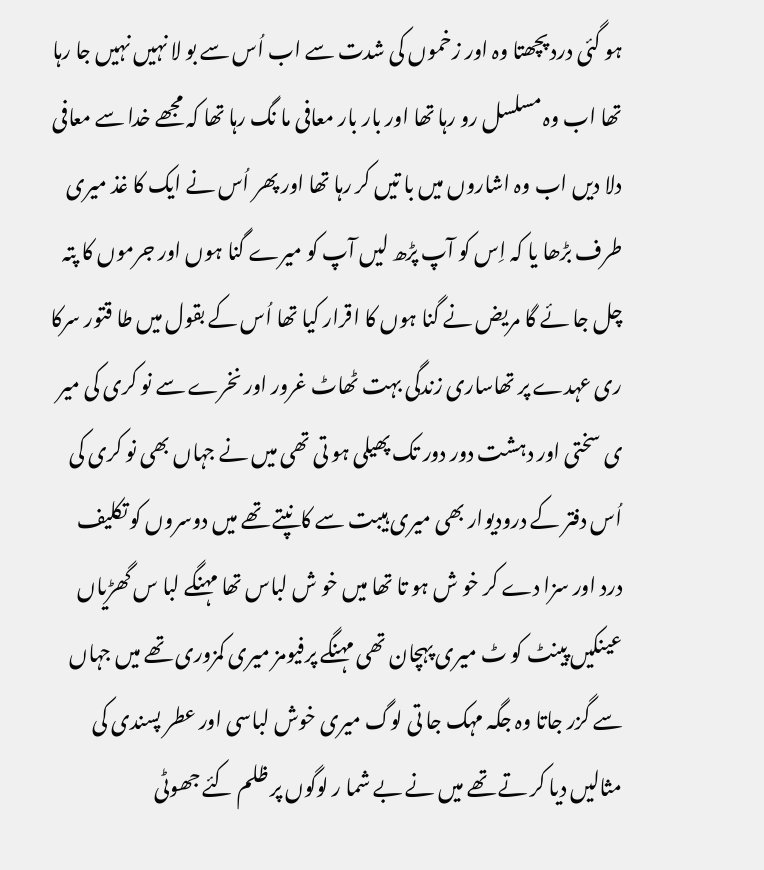ہو گئی درد پچھتا وہ اور زخموں کی شدت سے اب اُس سے بو لا نہیں نہیں جا رہا تھا اب وہ مسلسل رو رہا تھا اور بار بار معافی ما نگ رہا تھا کہ مجھے خدا سے معافی دلا دیں اب وہ اشاروں میں با تیں کر رہا تھا اور پھر اُس نے ایک کا غذ میری طرف بڑھا یا کہ اِس کو آپ پڑھ لیں آپ کو میرے گنا ہوں اور جرموں کا پتہ چل جا ئے گا مریض نے گنا ہوں کا اقرار کیا تھا اُس کے بقول میں طا قتور سرکا ری عہدے پر تھاساری زندگی بہت ٹھاٹ غرور اور نخرے سے نو کری کی میر ی سختی اور دہشت دور دور تک پھیلی ہو تی تھی میں نے جہاں بھی نو کری کی اُس دفتر کے درودیوار بھی میری ہیبت سے کانپتے تھے میں دوسروں کو تکلیف درد اور سزا دے کر خو ش ہو تا تھا میں خو ش لباس تھا مہنگے لبا س گھڑیاں عینکیں پینٹ کو ٹ میری پہچان تھی مہنگے پرفیومز میری کمزوری تھے میں جہاں سے گزر جاتا وہ جگہ مہک جا تی لوگ میری خوش لباسی اور عطر پسندی کی مثالیں دیا کر تے تھے میں نے بے شما ر لوگوں پر ظلم کئے جھوٹی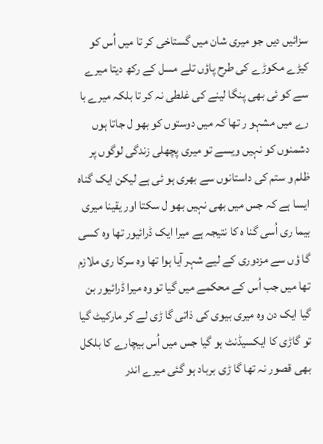سزائیں دیں جو میری شان میں گستاخی کر تا میں اُس کو کیڑے مکوڑے کی طرح پاؤں تلے مسل کے رکھ دیتا میرے سے کو ئی بھی پنگا لینے کی غلطی نہ کر تا بلکہ میرے با رے میں مشہو ر تھا کہ میں دوستوں کو بھو ل جاتا ہوں دشمنوں کو نہیں ویسے تو میری پچھلی زندگی لوگوں پر ظلم و ستم کی داستانوں سے بھری ہو ئی ہے لیکن ایک گناہ ایسا ہے کہ جس میں بھی نہیں بھو ل سکتا اور یقینا میری بیما ری اُسی گنا ہ کا نتیجہ ہے میرا ایک ڈرائیور تھا وہ کسی گا ؤں سے مزدوری کے لیے شہر آیا ہوا تھا وہ سرکا ری ملازم تھا میں جب اُس کے محکمے میں گیا تو وہ میرا ڈرائیور بن گیا ایک دن وہ میری بیوی کی ذاتی گا ڑی لے کر مارکیٹ گیا تو گاڑی کا ایکسیڈنٹ ہو گیا جس میں اُس بیچارے کا بلکل بھی قصور نہ تھا گا ڑی برباد ہو گئی میرے اندر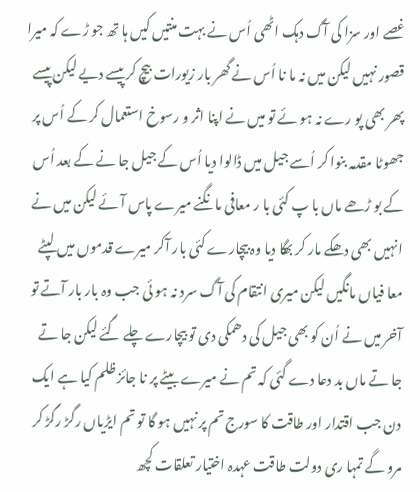غصے اور سزا کی آگ دہک اٹھی اُس نے بہت منتیں کیں ہا تھ جو ڑے کہ میرا قصور نہیں لیکن میں نہ ما نا اُس نے گھر بار زیورات بیچ کر پیسے دیے لیکن پیسے پھر بھی پو رے نہ ہو ئے تو میں نے اپنا اثر و رسوخ استعمال کر کے اُس پر جھوٹا مقدمہ بنوا کر اُسے جیل میں ڈالوا دیا اُس کے جیل جا نے کے بعد اُس کے بو ڑھے ماں با پ کئی با ر معافی مانگنے میرے پاس آئے لیکن میں نے انہیں بھی دھکے مار کر بھگا دیا وہ بیچارے کئی بار آکر میرے قدموں میں لپٹے معا فیاں مانگیں لیکن میری انتقام کی آگ سرد نہ ہو ئی جب وہ بار بار آتے تو آخر میں نے اُن کو بھی جیل کی دھمکی دی تو بیچارے چلے گئے لیکن جا تے جا تے ماں بد دعا دے گئی کہ تم نے میرے بیٹے پر نا جائز ظلم کیا ہے ایک دن جب اقتدار اور طاقت کا سورج تم پر نہیں ہو گا تو تم ایڑیاں رگڑ رگڑ کر مرو گے تمہا ری دولت طاقت عہدہ اختیار تعلقات کچھ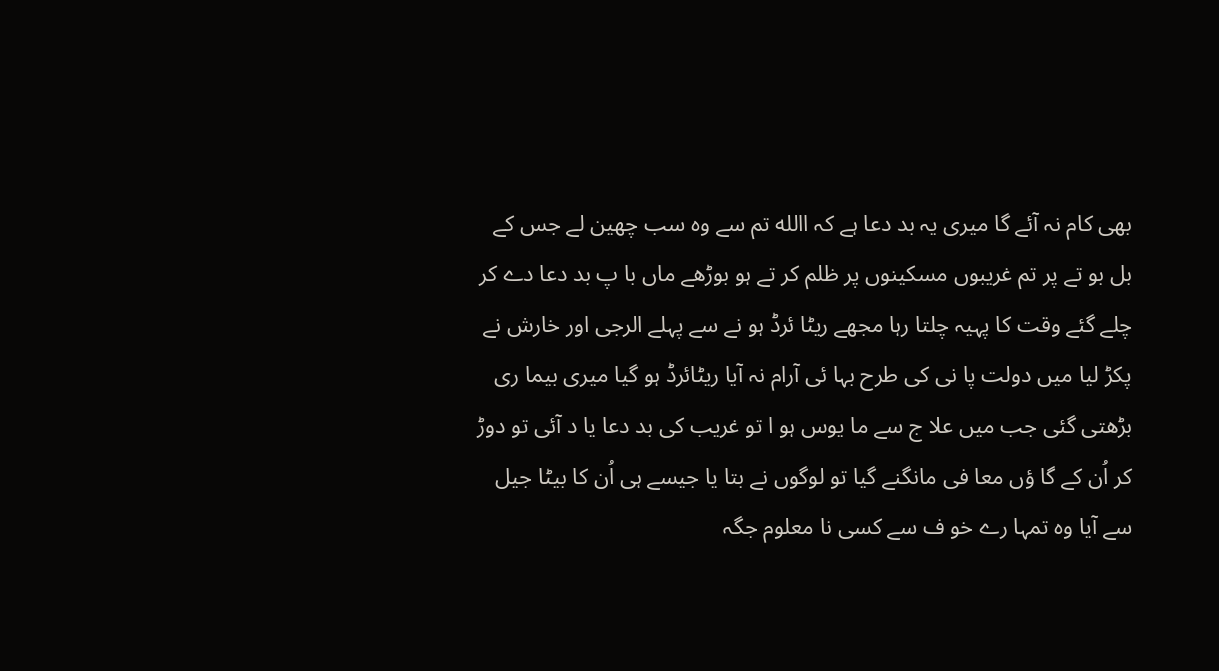بھی کام نہ آئے گا میری یہ بد دعا ہے کہ االله تم سے وہ سب چھین لے جس کے بل بو تے پر تم غریبوں مسکینوں پر ظلم کر تے ہو بوڑھے ماں با پ بد دعا دے کر چلے گئے وقت کا پہیہ چلتا رہا مجھے ریٹا ئرڈ ہو نے سے پہلے الرجی اور خارش نے پکڑ لیا میں دولت پا نی کی طرح بہا ئی آرام نہ آیا ریٹائرڈ ہو گیا میری بیما ری بڑھتی گئی جب میں علا ج سے ما یوس ہو ا تو غریب کی بد دعا یا د آئی تو دوڑ کر اُن کے گا ؤں معا فی مانگنے گیا تو لوگوں نے بتا یا جیسے ہی اُن کا بیٹا جیل سے آیا وہ تمہا رے خو ف سے کسی نا معلوم جگہ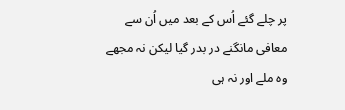پر چلے گئے اُس کے بعد میں اُن سے معافی مانگنے در بدر گیا لیکن نہ مجھے وہ ملے اور نہ ہی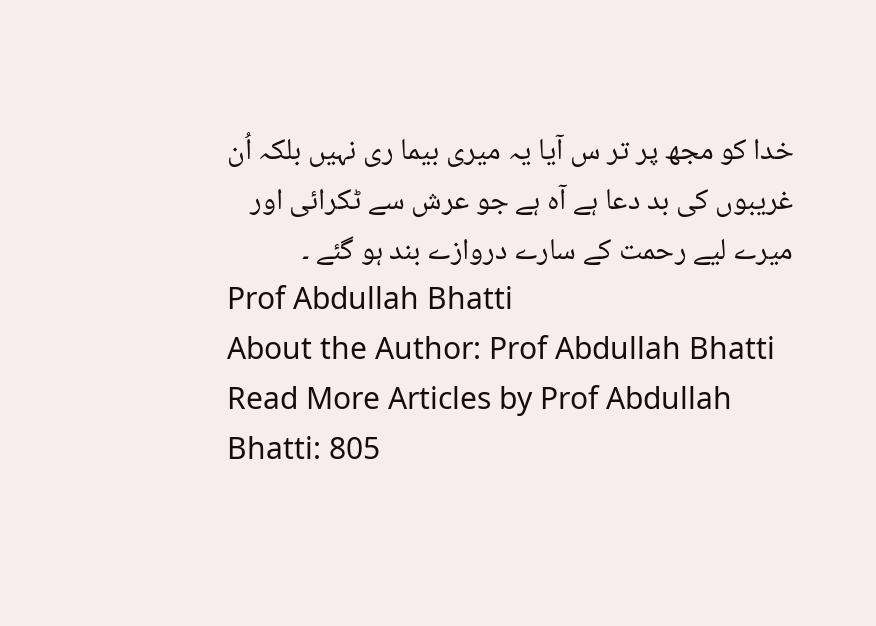خدا کو مجھ پر تر س آیا یہ میری بیما ری نہیں بلکہ اُن غریبوں کی بد دعا ہے آہ ہے جو عرش سے ٹکرائی اور میرے لیے رحمت کے سارے دروازے بند ہو گئے ۔
Prof Abdullah Bhatti
About the Author: Prof Abdullah Bhatti Read More Articles by Prof Abdullah Bhatti: 805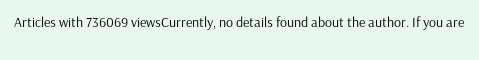Articles with 736069 viewsCurrently, no details found about the author. If you are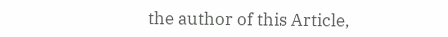the author of this Article,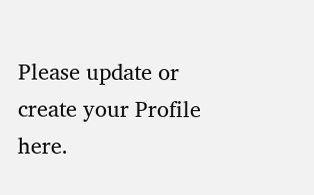Please update or create your Profile here.